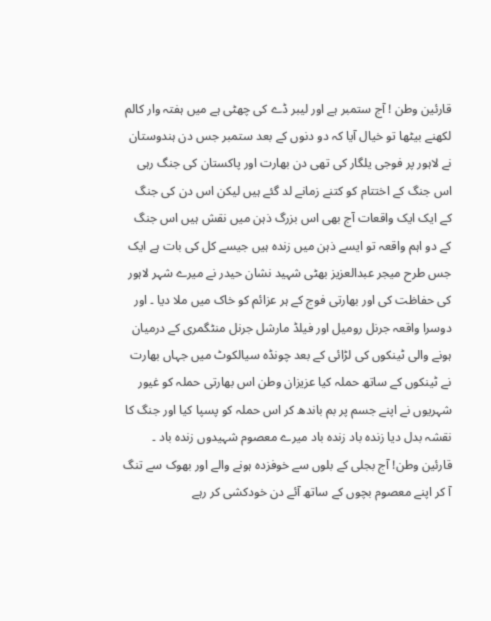قارئین وطن ! آج ستمبر ہے اور لیبر ڈے کی چھٹی ہے میں ہفتہ وار کالم لکھنے بیٹھا تو خیال آیا کہ دو دنوں کے بعد ستمبر جس دن ہندوستان نے لاہور پر فوجی یلگار کی تھی دن بھارت اور پاکستان کی جنگ رہی اس جنگ کے اختتام کو کتنے زمانے لد گئے ہیں لیکن اس دن کی جنگ کے ایک ایک واقعات آج بھی اس بزرگ ذہن میں نقش ہیں اس جنگ کے دو اہم واقعہ تو ایسے ذہن میں زندہ ہیں جیسے کل کی بات ہے ایک جس طرح میجر عبدالعزیز بھٹی شہید نشان حیدر نے میرے شہر لاہور کی حفاظت کی اور بھارتی فوج کے ہر عزائم کو خاک میں ملا دیا ۔ اور دوسرا واقعہ جرنل رومیل اور فیلڈ مارشل جرنل منٹگمری کے درمیان ہونے والی ٹینکوں کی لڑائی کے بعد چونڈہ سیالکوٹ میں جہاں بھارت نے ٹینکوں کے ساتھ حملہ کیا عزیزان وطن اس بھارتی حملہ کو غیور شہریوں نے اپنے جسم پر بم باندھ کر اس حملہ کو پسپا کیا اور جنگ کا نقشہ بدل دیا زندہ باد زندہ باد میرے معصوم شہیدوں زندہ باد ۔
قارئین وطن! آج بجلی کے بلوں سے خوفزدہ ہونے والے اور بھوک سے تنگ آ کر اپنے معصوم بچوں کے ساتھ آئے دن خودکشی کر رہے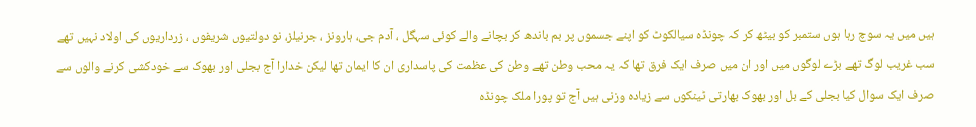ہیں میں یہ سوچ رہا ہوں ستمبر کو بیٹھ کر کہ چونڈہ سیالکوٹ کو اپنے جسموں پر بم باندھ کر بچانے والے کوئی سہگل ، آدم جی، ہارونز ، جرنیلز، نو دولتیوں شریفوں ، زرداریوں کی اولاد نہیں تھے سب غریب لوگ تھے بڑے لوگوں میں اور ان میں صرف ایک فرق تھا کہ یہ محب وطن تھے وطن کی عظمت کی پاسداری ان کا ایمان تھا لیکن خدارا آج بجلی اور بھوک سے خودکشی کرنے والوں سے صرف ایک سوال کیا بجلی کے بل اور بھوک بھارتی ٹینکوں سے زیادہ وزنی ہیں آج تو پورا ملک چونڈہ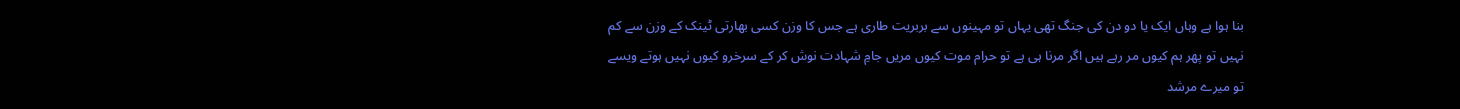بنا ہوا ہے وہاں ایک یا دو دن کی جنگ تھی یہاں تو مہینوں سے بربریت طاری ہے جس کا وزن کسی بھارتی ٹینک کے وزن سے کم نہیں تو پھر ہم کیوں مر رہے ہیں اگر مرنا ہی ہے تو حرام موت کیوں مریں جامِ شہادت نوش کر کے سرخرو کیوں نہیں ہوتے ویسے تو میرے مرشد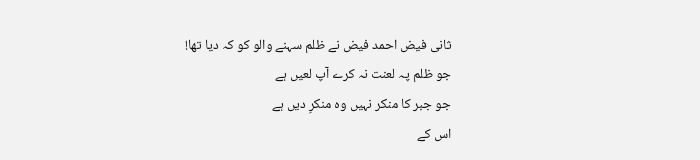ثانی فیض احمد فیض نے ظلم سہنے والو کو کہ دیا تھا!
جو ظلم پہ لعنت نہ کرے آپ لعیں ہے
جو جبر کا منکر نہیں وہ منکرِ دیں ہے
اس کے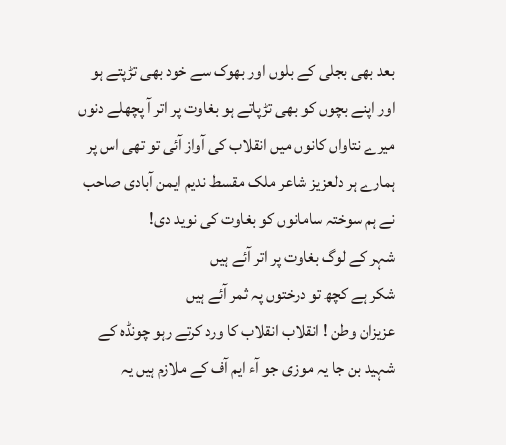بعد بھی بجلی کے بلوں اور بھوک سے خود بھی تڑپتے ہو اور اپنے بچوں کو بھی تڑپاتے ہو بغاوت پر اتر آ پچھلے دنوں میرے نتاواں کانوں میں انقلاب کی آواز آئی تو تھی اس پر ہمارے ہر دلعزیز شاعر ملک مقسط ندیم ایمن آبادی صاحب نے ہم سوختہ سامانوں کو بغاوت کی نوید دی!
شہر کے لوگ بغاوت پر اتر آئے ہیں
شکر ہے کچھ تو درختوں پہ ثمر آئے ہیں
عزیزان وطن ! انقلاب انقلاب کا ورد کرتے رہو چونڈہ کے شہید بن جا یہ موزی جو آء ایم آف کے ملازم ہیں یہ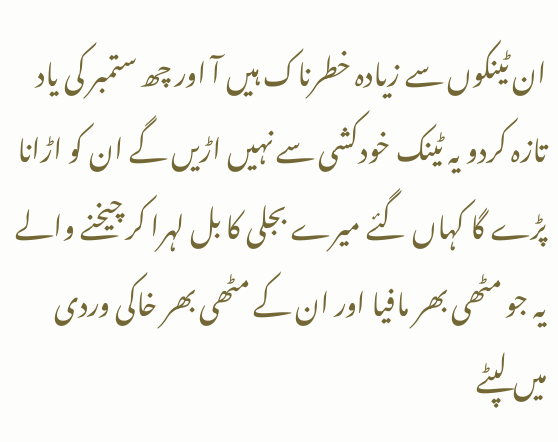ان ٹینکوں سے زیادہ خطرناک ہیں آ اور چھ ستمبر کی یاد تازہ کردو یہ ٹینک خودکشی سے نہیں اڑیں گے ان کو اڑانا پڑے گا کہاں گئے میرے بجلی کا بل لہرا کر چیخنے والے یہ جو مٹھی بھر مافیا اور ان کے مٹھی بھر خاکی وردی میں لپٹے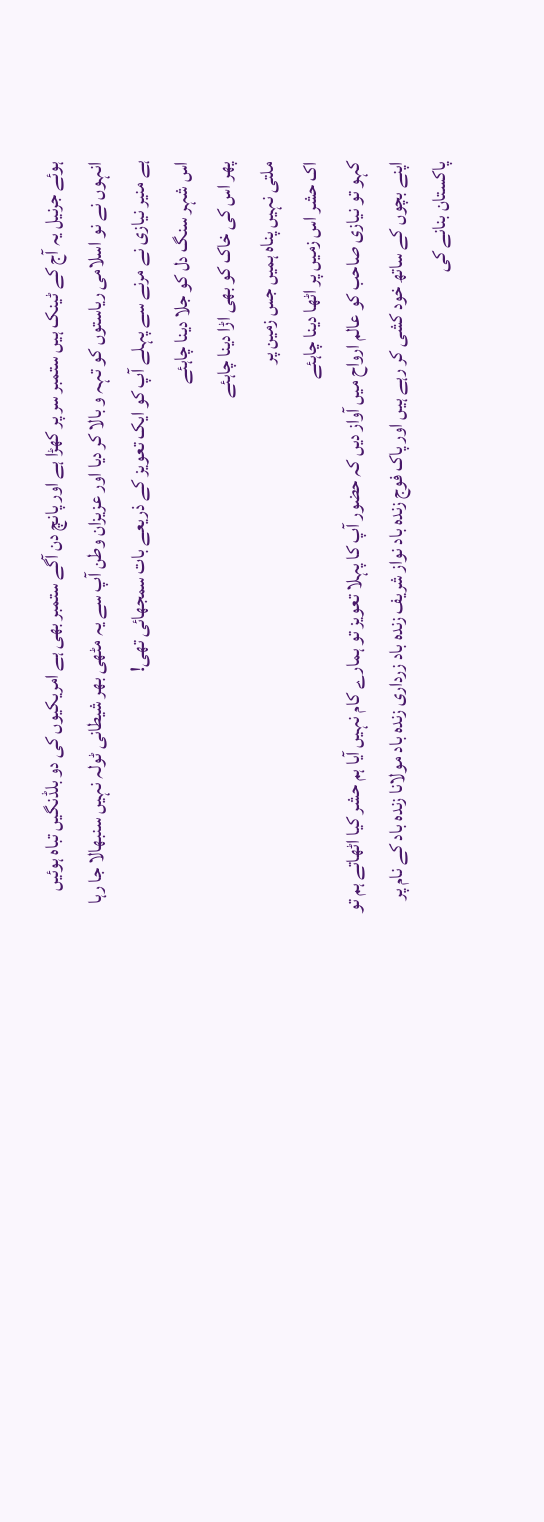ہوئے جرنیل یہ آج کے ٹینک ہیں ستمبر سر پر کھڑا ہے اور پانچ دن آگے ستمبر بھی ہے امریکیوں کی دو بلڈنگیں تباہ ہوئیں انہوں نے نو اسلامی ریاستوں کو تہہ و بالا کر دیا اور عزیزان وطن آپ سے یہ مٹھی بھر شیطانی ٹولہ نہیں سنبھالا جا رہا ہے منیر نیازی نے مرنے سے پہلے آپ کو ایک تعویز کے ذریعے بات سمجھائی تھی!
اس شہر سنگ دل کو جلا دینا چاہئے
پھر اس کی خاک کو بھی اڑا دینا چاہئے
ملتی نہیں پناہ ہمیں جس زمین پر
اک حشر اس زمیں پر اٹھا دینا چاہئے
کہو تو نیازی صاحب کو عالم ارواح میں آواز دیں کہ حضور آپ کا پہلا تعویز تو ہمارے کام نہیں آیا ہم حشر کیا اٹھاتے ہم تو اپنے بچوں کے ساتھ خود کشی کر رہے ہیں اور پاک فوج زندہ باد نواز شریف زندہ باد زرداری زندہ باد مولانا زندہ باد کے نام پر پاکستان بنانے کی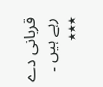قربانی دے رہے ہیں ۔
٭٭٭